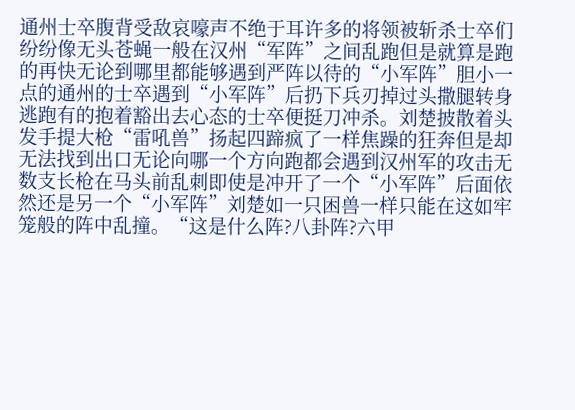通州士卒腹背受敌哀嚎声不绝于耳许多的将领被斩杀士卒们纷纷像无头苍蝇一般在汉州“军阵”之间乱跑但是就算是跑的再快无论到哪里都能够遇到严阵以待的“小军阵”胆小一点的通州的士卒遇到“小军阵”后扔下兵刃掉过头撒腿转身逃跑有的抱着豁出去心态的士卒便挺刀冲杀。刘楚披散着头发手提大枪“雷吼兽”扬起四蹄疯了一样焦躁的狂奔但是却无法找到出口无论向哪一个方向跑都会遇到汉州军的攻击无数支长枪在马头前乱刺即使是冲开了一个“小军阵”后面依然还是另一个“小军阵”刘楚如一只困兽一样只能在这如牢笼般的阵中乱撞。“这是什么阵?八卦阵?六甲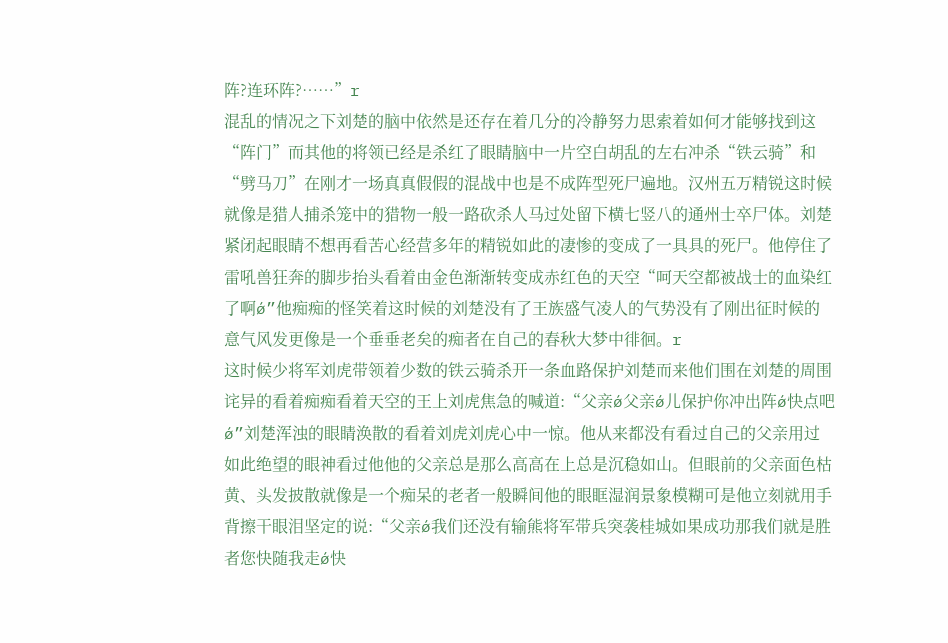阵?连环阵?……”r
混乱的情况之下刘楚的脑中依然是还存在着几分的冷静努力思索着如何才能够找到这“阵门”而其他的将领已经是杀红了眼睛脑中一片空白胡乱的左右冲杀“铁云骑”和“劈马刀”在刚才一场真真假假的混战中也是不成阵型死尸遍地。汉州五万精锐这时候就像是猎人捕杀笼中的猎物一般一路砍杀人马过处留下横七竖八的通州士卒尸体。刘楚紧闭起眼睛不想再看苦心经营多年的精锐如此的凄惨的变成了一具具的死尸。他停住了雷吼兽狂奔的脚步抬头看着由金色渐渐转变成赤红色的天空“呵天空都被战士的血染红了啊ǿ”他痴痴的怪笑着这时候的刘楚没有了王族盛气凌人的气势没有了刚出征时候的意气风发更像是一个垂垂老矣的痴者在自己的春秋大梦中徘徊。r
这时候少将军刘虎带领着少数的铁云骑杀开一条血路保护刘楚而来他们围在刘楚的周围诧异的看着痴痴看着天空的王上刘虎焦急的喊道:“父亲ǿ父亲ǿ儿保护你冲出阵ǿ快点吧ǿ”刘楚浑浊的眼睛涣散的看着刘虎刘虎心中一惊。他从来都没有看过自己的父亲用过如此绝望的眼神看过他他的父亲总是那么高高在上总是沉稳如山。但眼前的父亲面色枯黄、头发披散就像是一个痴呆的老者一般瞬间他的眼眶湿润景象模糊可是他立刻就用手背擦干眼泪坚定的说:“父亲ǿ我们还没有输熊将军带兵突袭桂城如果成功那我们就是胜者您快随我走ǿ快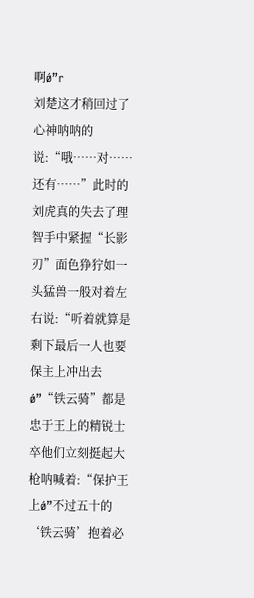啊ǿ”r
刘楚这才稍回过了心神呐呐的说:“哦……对……还有……”此时的刘虎真的失去了理智手中紧握“长影刃”面色狰狞如一头猛兽一般对着左右说:“听着就算是剩下最后一人也要保主上冲出去ǿ”“铁云骑”都是忠于王上的精锐士卒他们立刻挺起大枪呐喊着:“保护王上ǿ”不过五十的‘铁云骑’抱着必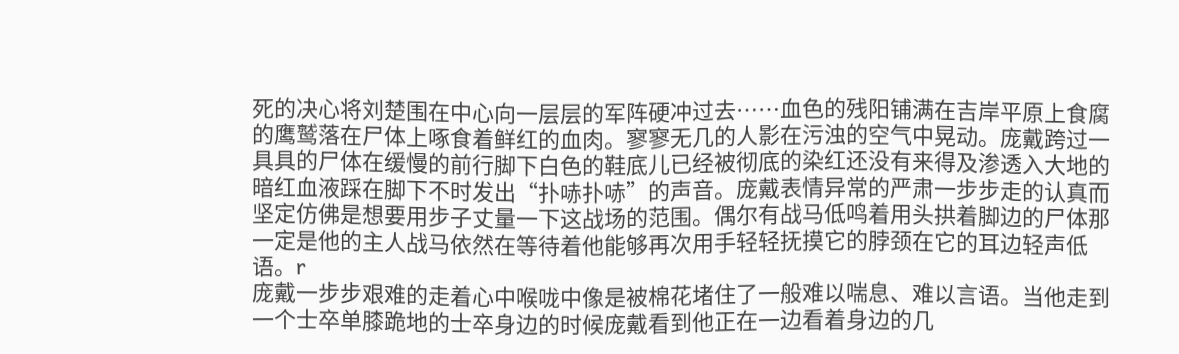死的决心将刘楚围在中心向一层层的军阵硬冲过去……血色的残阳铺满在吉岸平原上食腐的鹰鹫落在尸体上啄食着鲜红的血肉。寥寥无几的人影在污浊的空气中晃动。庞戴跨过一具具的尸体在缓慢的前行脚下白色的鞋底儿已经被彻底的染红还没有来得及渗透入大地的暗红血液踩在脚下不时发出“扑哧扑哧”的声音。庞戴表情异常的严肃一步步走的认真而坚定仿佛是想要用步子丈量一下这战场的范围。偶尔有战马低鸣着用头拱着脚边的尸体那一定是他的主人战马依然在等待着他能够再次用手轻轻抚摸它的脖颈在它的耳边轻声低语。r
庞戴一步步艰难的走着心中喉咙中像是被棉花堵住了一般难以喘息、难以言语。当他走到一个士卒单膝跪地的士卒身边的时候庞戴看到他正在一边看着身边的几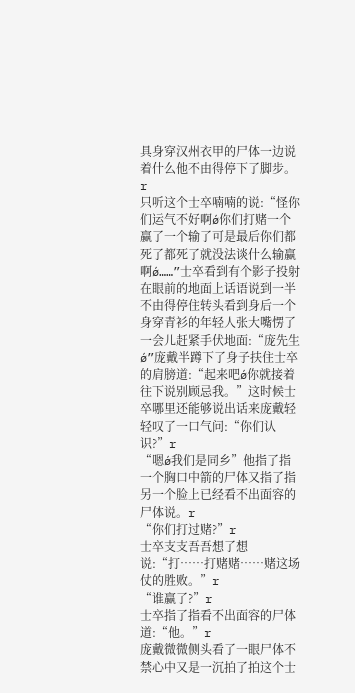具身穿汉州衣甲的尸体一边说着什么他不由得停下了脚步。r
只听这个士卒喃喃的说:“怪你们运气不好啊ǿ你们打赌一个赢了一个输了可是最后你们都死了都死了就没法谈什么输赢啊ǿ……”士卒看到有个影子投射在眼前的地面上话语说到一半不由得停住转头看到身后一个身穿青衫的年轻人张大嘴愣了一会儿赶紧手伏地面:“庞先生ǿ”庞戴半蹲下了身子扶住士卒的肩膀道:“起来吧ǿ你就接着往下说别顾忌我。”这时候士卒哪里还能够说出话来庞戴轻轻叹了一口气问:“你们认识?”r
“嗯ǿ我们是同乡”他指了指一个胸口中箭的尸体又指了指另一个脸上已经看不出面容的尸体说。r
“你们打过赌?”r
士卒支支吾吾想了想说:“打……打赌赌……赌这场仗的胜败。”r
“谁赢了?”r
士卒指了指看不出面容的尸体道:“他。”r
庞戴微微侧头看了一眼尸体不禁心中又是一沉拍了拍这个士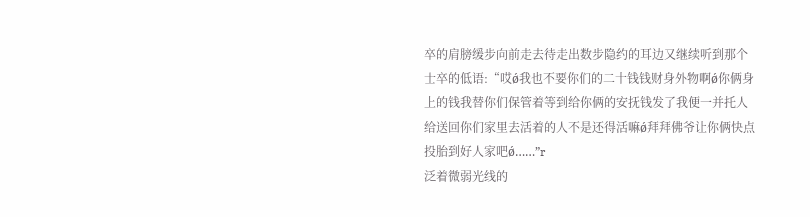卒的肩膀缓步向前走去待走出数步隐约的耳边又继续听到那个士卒的低语:“哎ǿ我也不要你们的二十钱钱财身外物啊ǿ你俩身上的钱我替你们保管着等到给你俩的安抚钱发了我便一并托人给送回你们家里去活着的人不是还得活嘛ǿ拜拜佛爷让你俩快点投胎到好人家吧ǿ……”r
泛着微弱光线的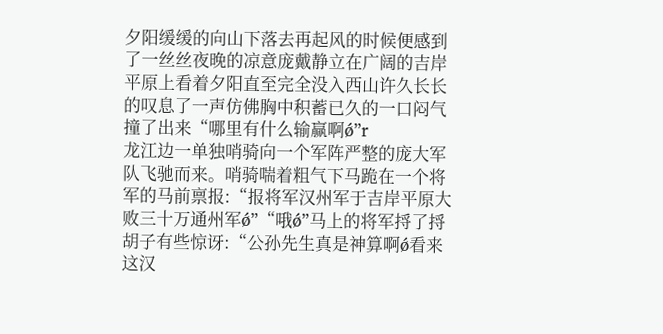夕阳缓缓的向山下落去再起风的时候便感到了一丝丝夜晚的凉意庞戴静立在广阔的吉岸平原上看着夕阳直至完全没入西山许久长长的叹息了一声仿佛胸中积蓄已久的一口闷气撞了出来“哪里有什么输赢啊ǿ”r
龙江边一单独哨骑向一个军阵严整的庞大军队飞驰而来。哨骑喘着粗气下马跪在一个将军的马前禀报:“报将军汉州军于吉岸平原大败三十万通州军ǿ”“哦ǿ”马上的将军捋了捋胡子有些惊讶:“公孙先生真是神算啊ǿ看来这汉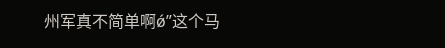州军真不简单啊ǿ”这个马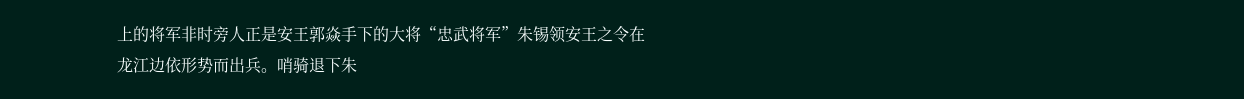上的将军非时旁人正是安王郭焱手下的大将“忠武将军”朱锡领安王之令在龙江边依形势而出兵。哨骑退下朱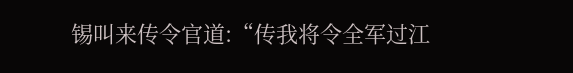锡叫来传令官道:“传我将令全军过江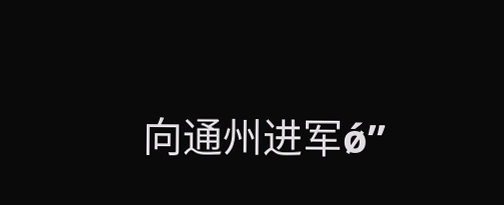向通州进军ǿ”